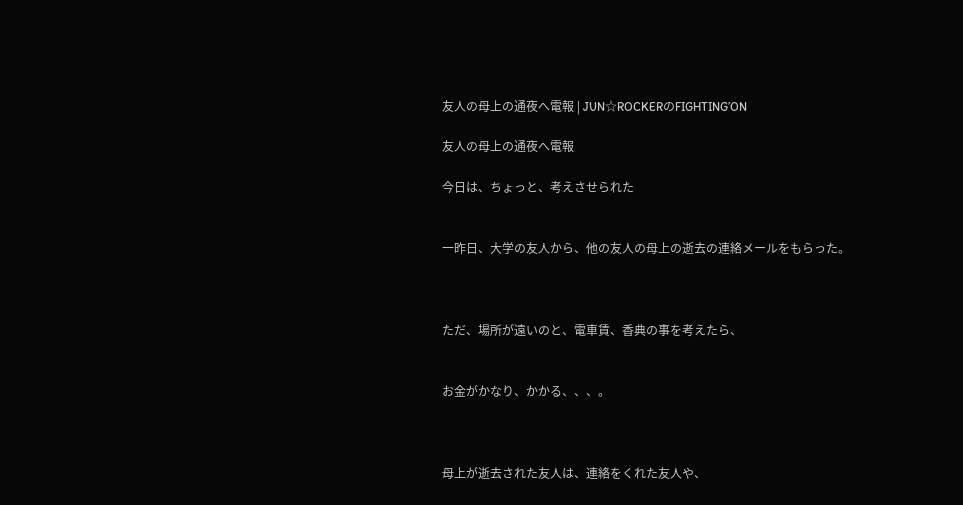友人の母上の通夜へ電報 | JUN☆ROCKERのFIGHTING’ON

友人の母上の通夜へ電報

今日は、ちょっと、考えさせられた


一昨日、大学の友人から、他の友人の母上の逝去の連絡メールをもらった。



ただ、場所が遠いのと、電車賃、香典の事を考えたら、


お金がかなり、かかる、、、。



母上が逝去された友人は、連絡をくれた友人や、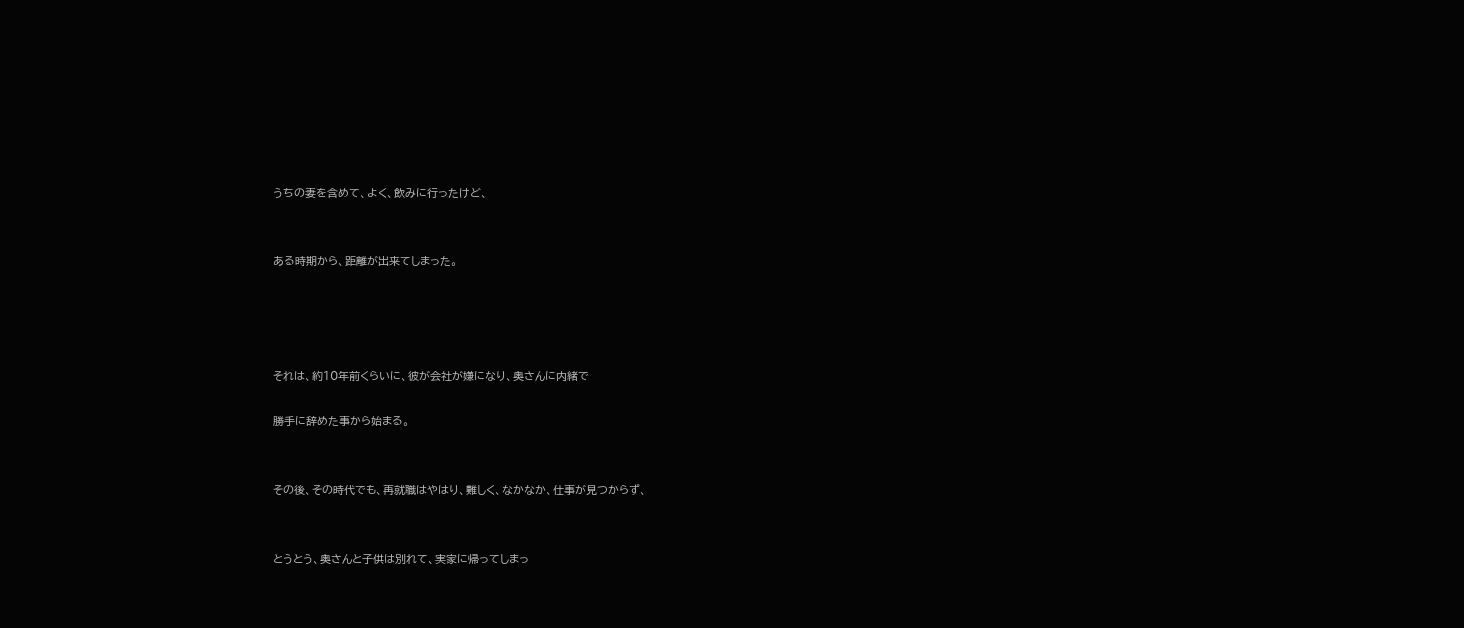うちの妻を含めて、よく、飲みに行ったけど、


ある時期から、距離が出来てしまった。




それは、約10年前くらいに、彼が会社が嫌になり、奥さんに内緒で

勝手に辞めた事から始まる。


その後、その時代でも、再就職はやはり、難しく、なかなか、仕事が見つからず、


とうとう、奥さんと子供は別れて、実家に帰ってしまっ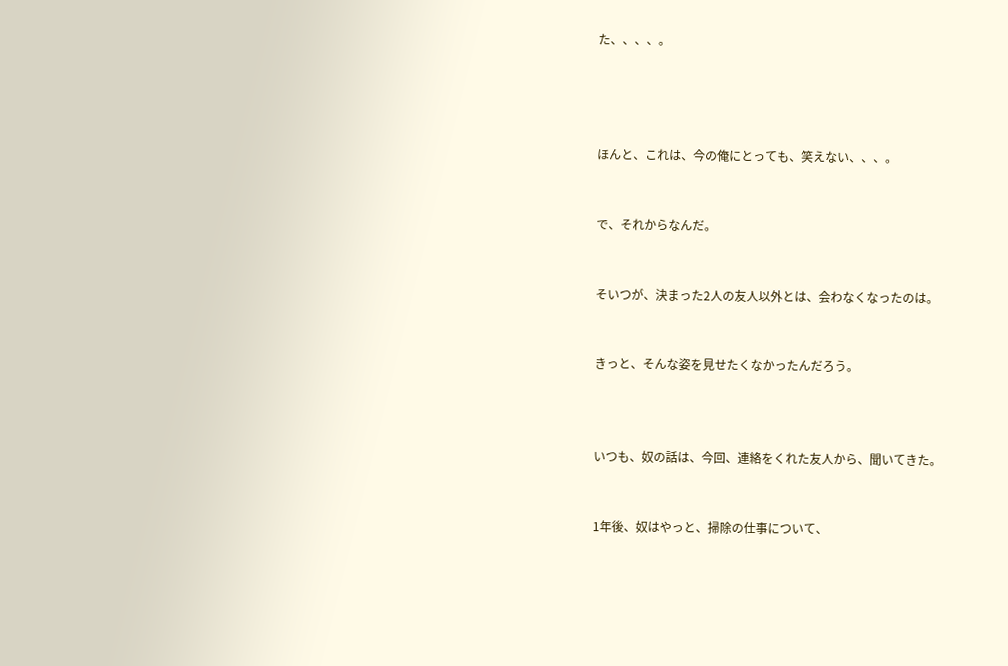た、、、、。




ほんと、これは、今の俺にとっても、笑えない、、、。


で、それからなんだ。


そいつが、決まった2人の友人以外とは、会わなくなったのは。


きっと、そんな姿を見せたくなかったんだろう。



いつも、奴の話は、今回、連絡をくれた友人から、聞いてきた。


1年後、奴はやっと、掃除の仕事について、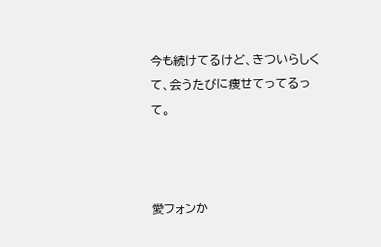今も続けてるけど、きついらしくて、会うたびに痩せてってるって。



愛フォンか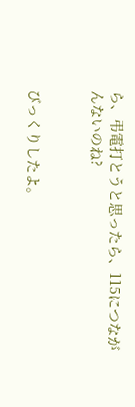ら、弔電打とうと思ったら、115につながんないのね?


びっくりしたよ。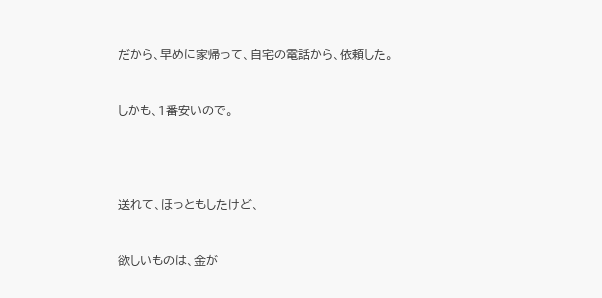だから、早めに家帰って、自宅の電話から、依頼した。


しかも、1番安いので。




送れて、ほっともしたけど、


欲しいものは、金が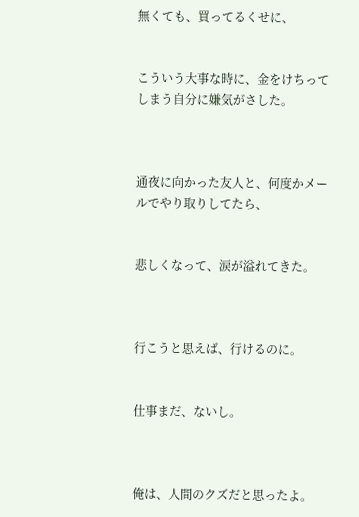無くても、買ってるくせに、


こういう大事な時に、金をけちってしまう自分に嫌気がさした。



通夜に向かった友人と、何度かメールでやり取りしてたら、


悲しくなって、涙が溢れてきた。



行こうと思えば、行けるのに。


仕事まだ、ないし。



俺は、人間のクズだと思ったよ。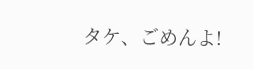タケ、ごめんよ!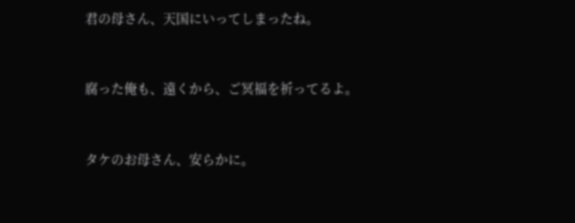君の母さん、天国にいってしまったね。


腐った俺も、遠くから、ご冥福を祈ってるよ。


タケのお母さん、安らかに。